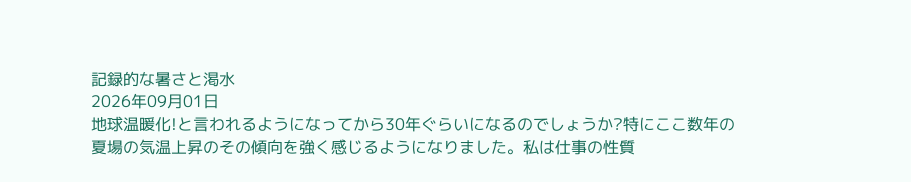記録的な暑さと渇水
2026年09月01日
地球温暖化!と言われるようになってから30年ぐらいになるのでしょうか?特にここ数年の夏場の気温上昇のその傾向を強く感じるようになりました。私は仕事の性質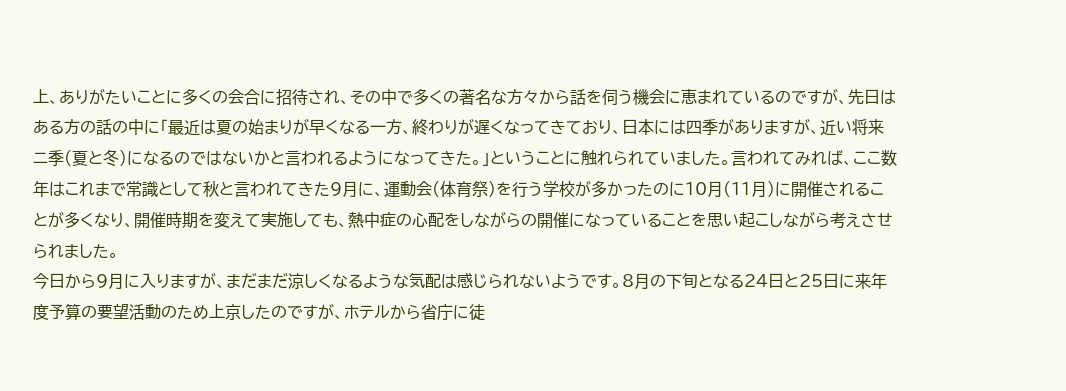上、ありがたいことに多くの会合に招待され、その中で多くの著名な方々から話を伺う機会に恵まれているのですが、先日はある方の話の中に「最近は夏の始まりが早くなる一方、終わりが遅くなってきており、日本には四季がありますが、近い将来ニ季(夏と冬)になるのではないかと言われるようになってきた。」ということに触れられていました。言われてみれば、ここ数年はこれまで常識として秋と言われてきた9月に、運動会(体育祭)を行う学校が多かったのに10月(11月)に開催されることが多くなり、開催時期を変えて実施しても、熱中症の心配をしながらの開催になっていることを思い起こしながら考えさせられました。
今日から9月に入りますが、まだまだ涼しくなるような気配は感じられないようです。8月の下旬となる24日と25日に来年度予算の要望活動のため上京したのですが、ホテルから省庁に徒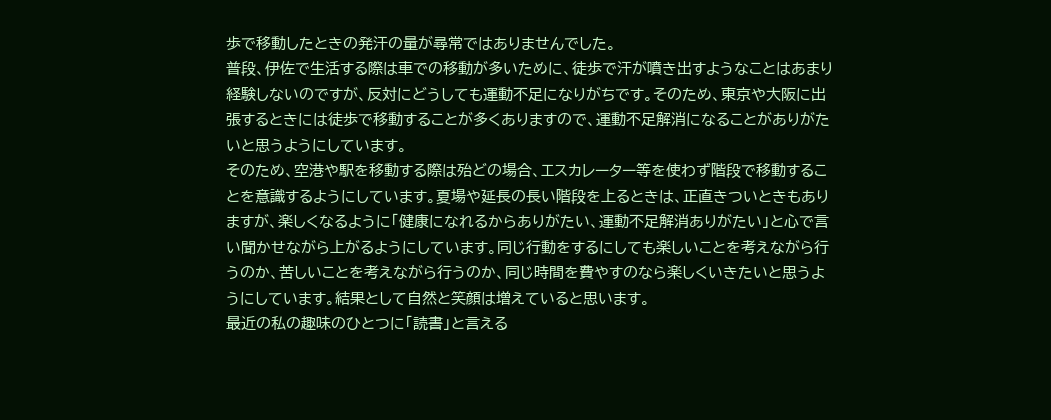歩で移動したときの発汗の量が尋常ではありませんでした。
普段、伊佐で生活する際は車での移動が多いために、徒歩で汗が噴き出すようなことはあまり経験しないのですが、反対にどうしても運動不足になりがちです。そのため、東京や大阪に出張するときには徒歩で移動することが多くありますので、運動不足解消になることがありがたいと思うようにしています。
そのため、空港や駅を移動する際は殆どの場合、エスカレーター等を使わず階段で移動することを意識するようにしています。夏場や延長の長い階段を上るときは、正直きついときもありますが、楽しくなるように「健康になれるからありがたい、運動不足解消ありがたい」と心で言い聞かせながら上がるようにしています。同じ行動をするにしても楽しいことを考えながら行うのか、苦しいことを考えながら行うのか、同じ時間を費やすのなら楽しくいきたいと思うようにしています。結果として自然と笑顔は増えていると思います。
最近の私の趣味のひとつに「読書」と言える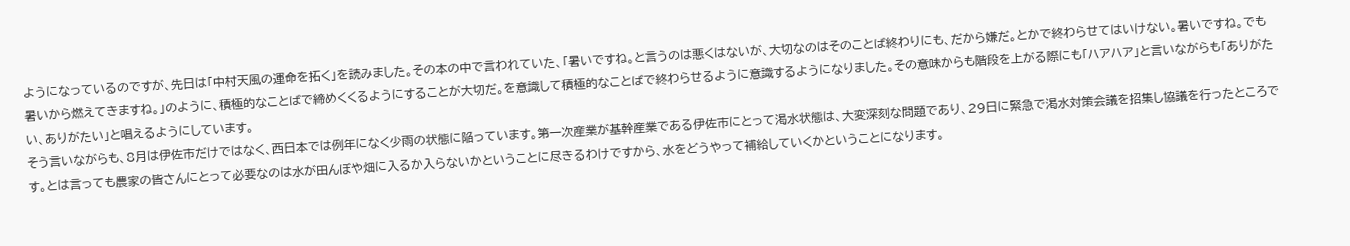ようになっているのですが、先日は「中村天風の運命を拓く」を読みました。その本の中で言われていた、「暑いですね。と言うのは悪くはないが、大切なのはそのことば終わりにも、だから嫌だ。とかで終わらせてはいけない。暑いですね。でも暑いから燃えてきますね。」のように、積極的なことばで締めくくるようにすることが大切だ。を意識して積極的なことばで終わらせるように意識するようになりました。その意味からも階段を上がる際にも「ハアハア」と言いながらも「ありがたい、ありがたい」と唱えるようにしています。
そう言いながらも、8月は伊佐市だけではなく、西日本では例年になく少雨の状態に陥っています。第一次産業が基幹産業である伊佐市にとって渇水状態は、大変深刻な問題であり、29日に緊急で渇水対策会議を招集し協議を行ったところです。とは言っても農家の皆さんにとって必要なのは水が田んぼや畑に入るか入らないかということに尽きるわけですから、水をどうやって補給していくかということになります。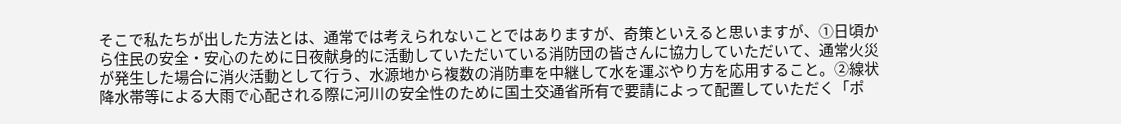そこで私たちが出した方法とは、通常では考えられないことではありますが、奇策といえると思いますが、①日頃から住民の安全・安心のために日夜献身的に活動していただいている消防団の皆さんに協力していただいて、通常火災が発生した場合に消火活動として行う、水源地から複数の消防車を中継して水を運ぶやり方を応用すること。②線状降水帯等による大雨で心配される際に河川の安全性のために国土交通省所有で要請によって配置していただく「ポ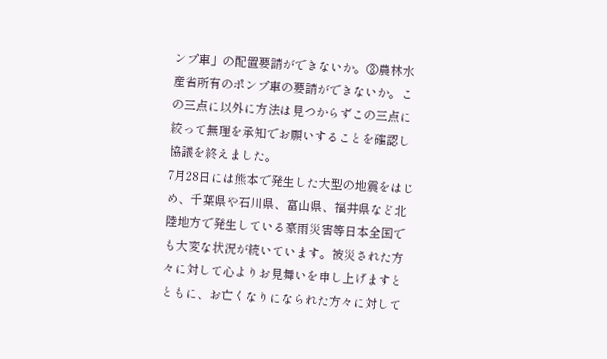ンプ車」の配置要請ができないか。③農林水産省所有のポンプ車の要請ができないか。この三点に以外に方法は見つからずこの三点に絞って無理を承知でお願いすることを確認し協議を終えました。
7月28日には熊本で発生した大型の地震をはじめ、千葉県や石川県、富山県、福井県など北陸地方で発生している豪雨災害等日本全国でも大変な状況が続いています。被災された方々に対して心よりお見舞いを申し上げますとともに、お亡くなりになられた方々に対して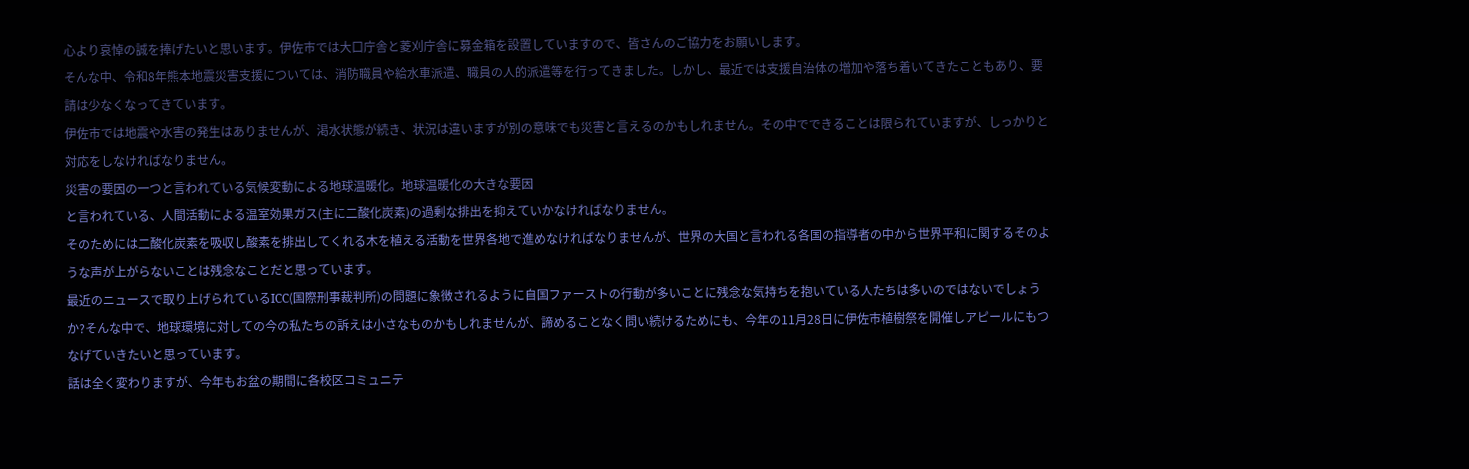心より哀悼の誠を捧げたいと思います。伊佐市では大口庁舎と菱刈庁舎に募金箱を設置していますので、皆さんのご協力をお願いします。
そんな中、令和8年熊本地震災害支援については、消防職員や給水車派遣、職員の人的派遣等を行ってきました。しかし、最近では支援自治体の増加や落ち着いてきたこともあり、要請は少なくなってきています。
伊佐市では地震や水害の発生はありませんが、渇水状態が続き、状況は違いますが別の意味でも災害と言えるのかもしれません。その中でできることは限られていますが、しっかりと対応をしなければなりません。
災害の要因の一つと言われている気候変動による地球温暖化。地球温暖化の大きな要因
と言われている、人間活動による温室効果ガス(主に二酸化炭素)の過剰な排出を抑えていかなければなりません。
そのためには二酸化炭素を吸収し酸素を排出してくれる木を植える活動を世界各地で進めなければなりませんが、世界の大国と言われる各国の指導者の中から世界平和に関するそのような声が上がらないことは残念なことだと思っています。
最近のニュースで取り上げられているICC(国際刑事裁判所)の問題に象徴されるように自国ファーストの行動が多いことに残念な気持ちを抱いている人たちは多いのではないでしょうか?そんな中で、地球環境に対しての今の私たちの訴えは小さなものかもしれませんが、諦めることなく問い続けるためにも、今年の11月28日に伊佐市植樹祭を開催しアピールにもつなげていきたいと思っています。
話は全く変わりますが、今年もお盆の期間に各校区コミュニテ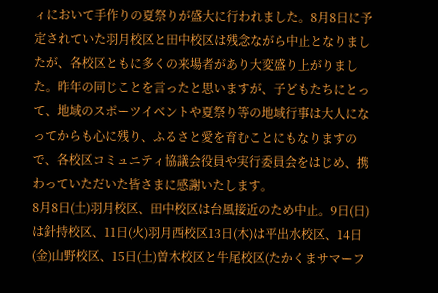ィにおいて手作りの夏祭りが盛大に行われました。8月8日に予定されていた羽月校区と田中校区は残念ながら中止となりましたが、各校区ともに多くの来場者があり大変盛り上がりました。昨年の同じことを言ったと思いますが、子どもたちにとって、地域のスポーツイベントや夏祭り等の地域行事は大人になってからも心に残り、ふるさと愛を育むことにもなりますので、各校区コミュニティ協議会役員や実行委員会をはじめ、携わっていただいた皆さまに感謝いたします。
8月8日(土)羽月校区、田中校区は台風接近のため中止。9日(日)は針持校区、11日(火)羽月西校区13日(木)は平出水校区、14日(金)山野校区、15日(土)曽木校区と牛尾校区(たかくまサマーフ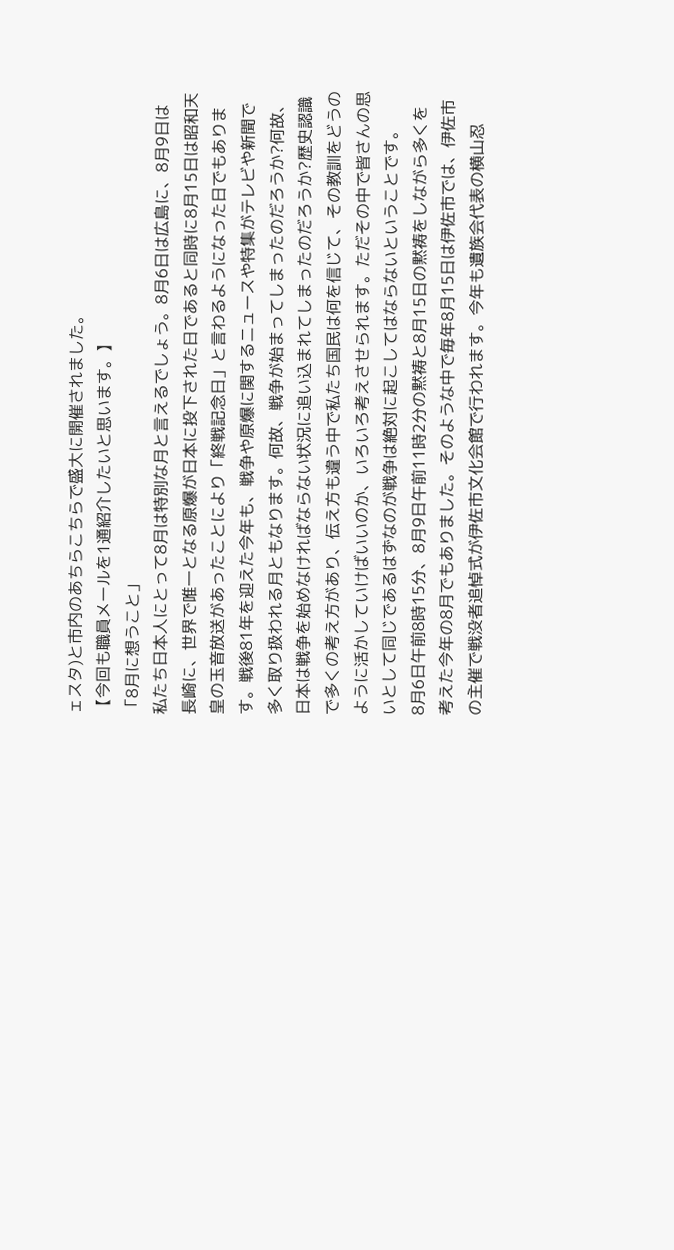ェスタ)と市内のあちらこちらで盛大に開催されました。
【今回も職員メールを1通紹介したいと思います。】
「8月に想うこと」
私たち日本人にとって8月は特別な月と言えるでしょう。8月6日は広島に、8月9日は長崎に、世界で唯一となる原爆が日本に投下された日であると同時に8月15日は昭和天皇の玉音放送があったことにより「終戦記念日」と言わるようになった日でもあります。戦後81年を迎えた今年も、戦争や原爆に関するニュースや特集がテレビや新聞で多く取り扱われる月ともなります。何故、戦争が始まってしまったのだろうか?何故、日本は戦争を始めなければならない状況に追い込まれてしまったのだろうか?歴史認識で多くの考え方があり、伝え方も違う中で私たち国民は何を信じて、その教訓をどうのように活かしていけばいいのか、いろいろ考えさせられます。ただその中で皆さんの思いとして同じであるはずなのが戦争は絶対に起こしてはならないということです。
8月6日午前8時15分、8月9日午前11時2分の黙祷と8月15日の黙祷をしながら多くを考えた今年の8月でもありました。そのような中で毎年8月15日は伊佐市では、伊佐市の主催で戦没者追悼式が伊佐市文化会館で行われます。今年も遺族会代表の横山忍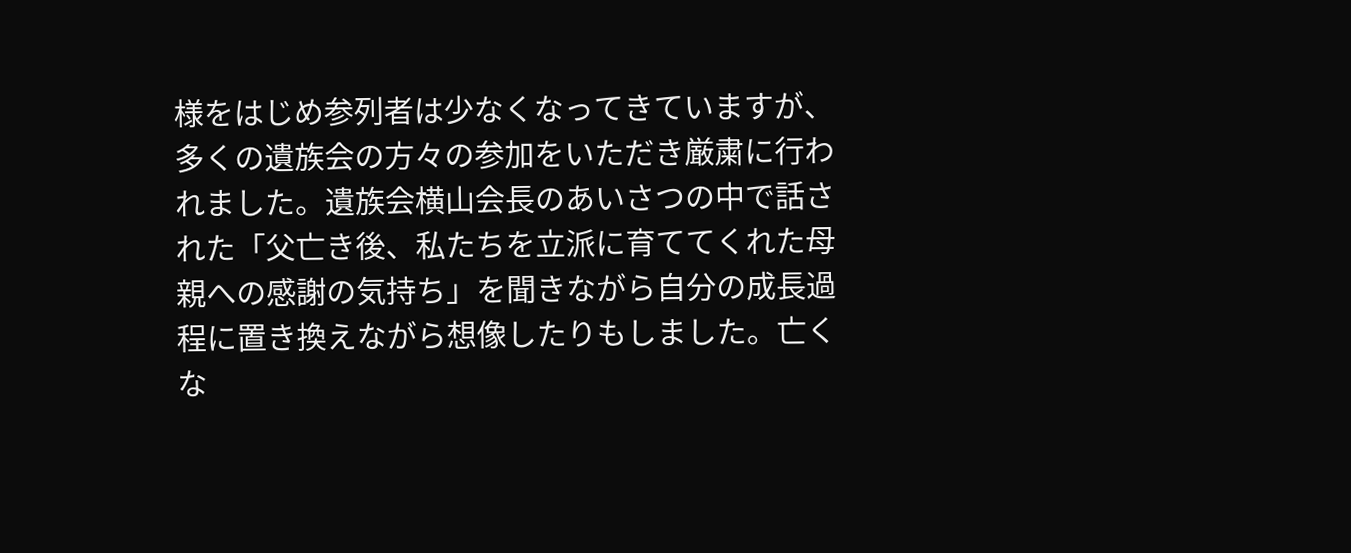様をはじめ参列者は少なくなってきていますが、多くの遺族会の方々の参加をいただき厳粛に行われました。遺族会横山会長のあいさつの中で話された「父亡き後、私たちを立派に育ててくれた母親への感謝の気持ち」を聞きながら自分の成長過程に置き換えながら想像したりもしました。亡くな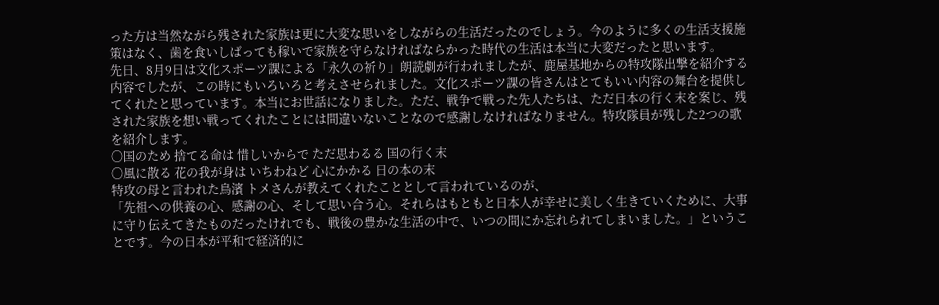った方は当然ながら残された家族は更に大変な思いをしながらの生活だったのでしょう。今のように多くの生活支援施策はなく、歯を食いしばっても稼いで家族を守らなければならかった時代の生活は本当に大変だったと思います。
先日、8月9日は文化スポーツ課による「永久の祈り」朗読劇が行われましたが、鹿屋基地からの特攻隊出撃を紹介する内容でしたが、この時にもいろいろと考えさせられました。文化スポーツ課の皆さんはとてもいい内容の舞台を提供してくれたと思っています。本当にお世話になりました。ただ、戦争で戦った先人たちは、ただ日本の行く末を案じ、残された家族を想い戦ってくれたことには間違いないことなので感謝しなければなりません。特攻隊員が残した2つの歌を紹介します。
〇国のため 捨てる命は 惜しいからで ただ思わるる 国の行く末
〇風に散る 花の我が身は いちわねど 心にかかる 日の本の末
特攻の母と言われた鳥濱 トメさんが教えてくれたこととして言われているのが、
「先祖への供養の心、感謝の心、そして思い合う心。それらはもともと日本人が幸せに美しく生きていくために、大事に守り伝えてきたものだったけれでも、戦後の豊かな生活の中で、いつの間にか忘れられてしまいました。」ということです。今の日本が平和で経済的に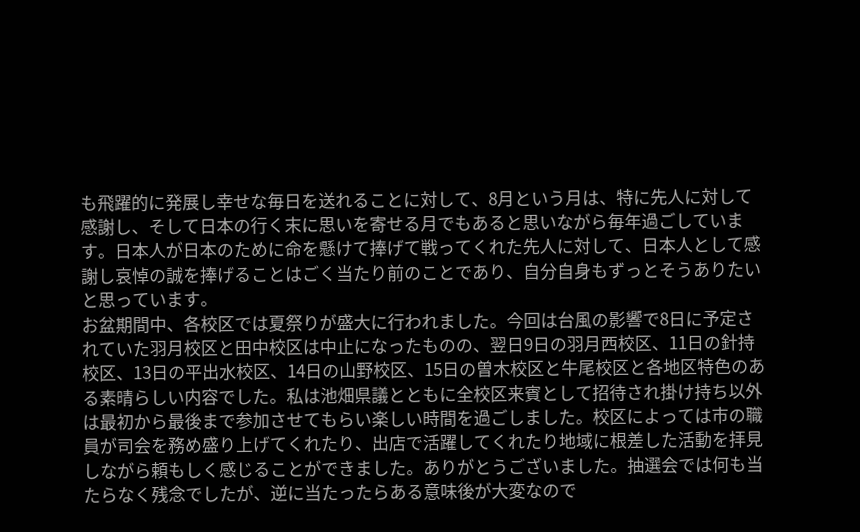も飛躍的に発展し幸せな毎日を送れることに対して、8月という月は、特に先人に対して感謝し、そして日本の行く末に思いを寄せる月でもあると思いながら毎年過ごしています。日本人が日本のために命を懸けて捧げて戦ってくれた先人に対して、日本人として感謝し哀悼の誠を捧げることはごく当たり前のことであり、自分自身もずっとそうありたいと思っています。
お盆期間中、各校区では夏祭りが盛大に行われました。今回は台風の影響で8日に予定されていた羽月校区と田中校区は中止になったものの、翌日9日の羽月西校区、11日の針持校区、13日の平出水校区、14日の山野校区、15日の曽木校区と牛尾校区と各地区特色のある素晴らしい内容でした。私は池畑県議とともに全校区来賓として招待され掛け持ち以外は最初から最後まで参加させてもらい楽しい時間を過ごしました。校区によっては市の職員が司会を務め盛り上げてくれたり、出店で活躍してくれたり地域に根差した活動を拝見しながら頼もしく感じることができました。ありがとうございました。抽選会では何も当たらなく残念でしたが、逆に当たったらある意味後が大変なので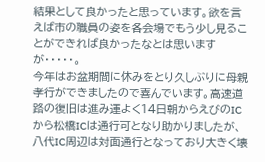結果として良かったと思っています。欲を言えば市の職員の姿を各会場でもう少し見ることができれば良かったなとは思いますが・・・・・。
今年はお盆期間に休みをとり久しぶりに母親孝行ができましたので喜んでいます。高速道路の復旧は進み運よく14日朝からえびのICから松橋ICは通行可となり助かりましたが、八代IC周辺は対面通行となっており大きく壊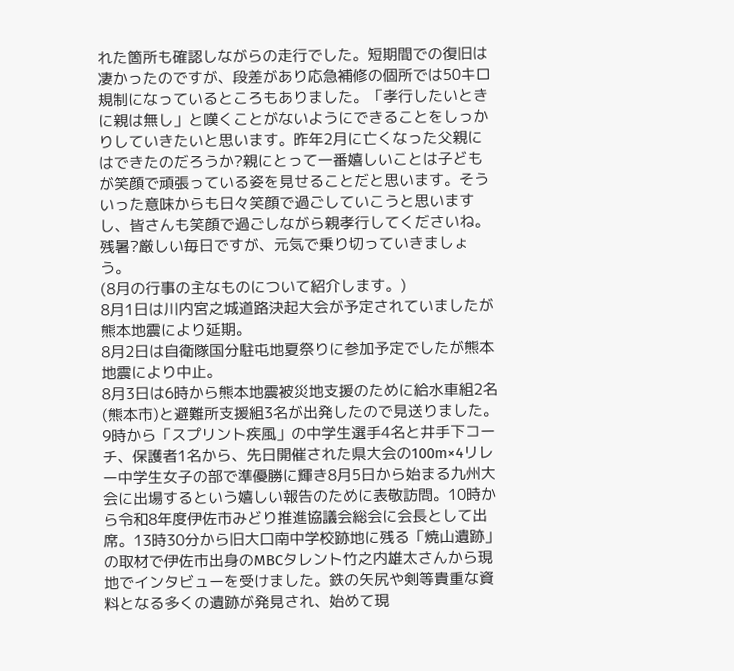れた箇所も確認しながらの走行でした。短期間での復旧は凄かったのですが、段差があり応急補修の個所では50キロ規制になっているところもありました。「孝行したいときに親は無し」と嘆くことがないようにできることをしっかりしていきたいと思います。昨年2月に亡くなった父親にはできたのだろうか?親にとって一番嬉しいことは子どもが笑顔で頑張っている姿を見せることだと思います。そういった意味からも日々笑顔で過ごしていこうと思いますし、皆さんも笑顔で過ごしながら親孝行してくださいね。残暑?厳しい毎日ですが、元気で乗り切っていきましょう。
(8月の行事の主なものについて紹介します。)
8月1日は川内宮之城道路決起大会が予定されていましたが熊本地震により延期。
8月2日は自衛隊国分駐屯地夏祭りに参加予定でしたが熊本地震により中止。
8月3日は6時から熊本地震被災地支援のために給水車組2名(熊本市)と避難所支援組3名が出発したので見送りました。9時から「スプリント疾風」の中学生選手4名と井手下コーチ、保護者1名から、先日開催された県大会の100m×4リレー中学生女子の部で準優勝に輝き8月5日から始まる九州大会に出場するという嬉しい報告のために表敬訪問。10時から令和8年度伊佐市みどり推進協議会総会に会長として出席。13時30分から旧大口南中学校跡地に残る「焼山遺跡」の取材で伊佐市出身のMBCタレント竹之内雄太さんから現地でインタビューを受けました。鉄の矢尻や剣等貴重な資料となる多くの遺跡が発見され、始めて現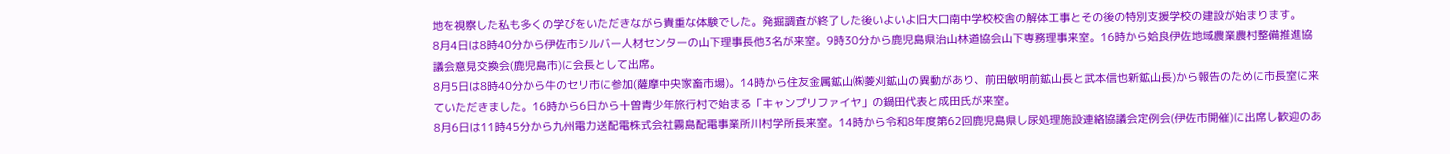地を視察した私も多くの学びをいただきながら貴重な体験でした。発掘調査が終了した後いよいよ旧大口南中学校校舎の解体工事とその後の特別支援学校の建設が始まります。
8月4日は8時40分から伊佐市シルバー人材センターの山下理事長他3名が来室。9時30分から鹿児島県治山林道協会山下専務理事来室。16時から姶良伊佐地域農業農村整備推進協議会意見交換会(鹿児島市)に会長として出席。
8月5日は8時40分から牛のセリ市に参加(薩摩中央家畜市場)。14時から住友金属鉱山㈱菱刈鉱山の異動があり、前田敏明前鉱山長と武本信也新鉱山長)から報告のために市長室に来ていただきました。16時から6日から十曽青少年旅行村で始まる「キャンプリファイヤ」の鍋田代表と成田氏が来室。
8月6日は11時45分から九州電力送配電株式会社霧島配電事業所川村学所長来室。14時から令和8年度第62回鹿児島県し尿処理施設連絡協議会定例会(伊佐市開催)に出席し歓迎のあ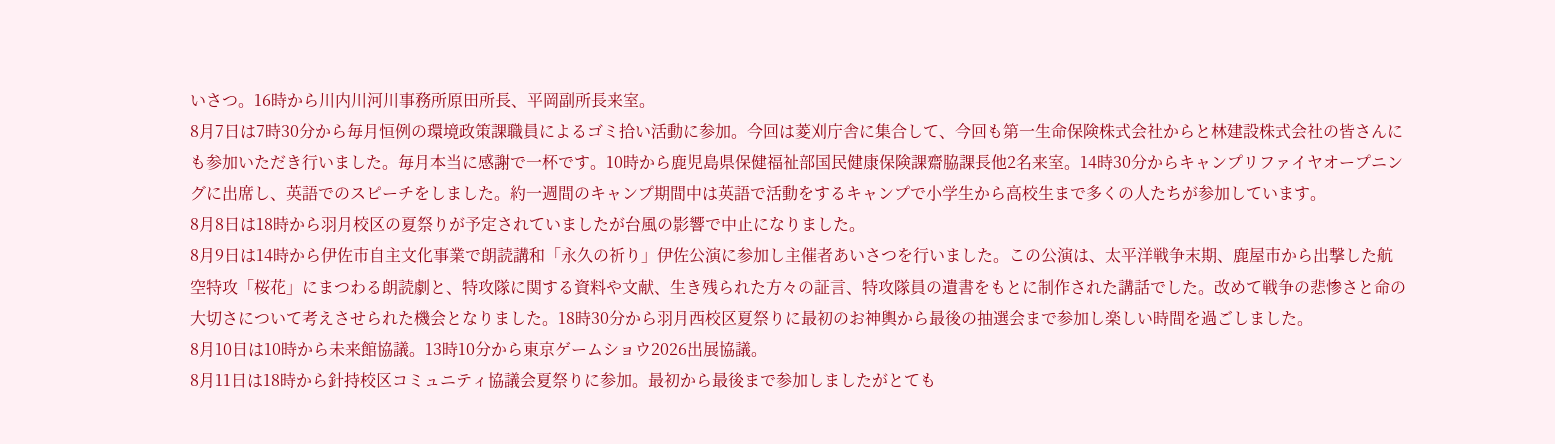いさつ。16時から川内川河川事務所原田所長、平岡副所長来室。
8月7日は7時30分から毎月恒例の環境政策課職員によるゴミ拾い活動に参加。今回は菱刈庁舎に集合して、今回も第一生命保険株式会社からと林建設株式会社の皆さんにも参加いただき行いました。毎月本当に感謝で一杯です。10時から鹿児島県保健福祉部国民健康保険課齋脇課長他2名来室。14時30分からキャンプリファイヤオープニングに出席し、英語でのスピーチをしました。約一週間のキャンプ期間中は英語で活動をするキャンプで小学生から高校生まで多くの人たちが参加しています。
8月8日は18時から羽月校区の夏祭りが予定されていましたが台風の影響で中止になりました。
8月9日は14時から伊佐市自主文化事業で朗読講和「永久の祈り」伊佐公演に参加し主催者あいさつを行いました。この公演は、太平洋戦争末期、鹿屋市から出撃した航空特攻「桜花」にまつわる朗読劇と、特攻隊に関する資料や文献、生き残られた方々の証言、特攻隊員の遺書をもとに制作された講話でした。改めて戦争の悲惨さと命の大切さについて考えさせられた機会となりました。18時30分から羽月西校区夏祭りに最初のお神輿から最後の抽選会まで参加し楽しい時間を過ごしました。
8月10日は10時から未来館協議。13時10分から東京ゲームショウ2026出展協議。
8月11日は18時から針持校区コミュニティ協議会夏祭りに参加。最初から最後まで参加しましたがとても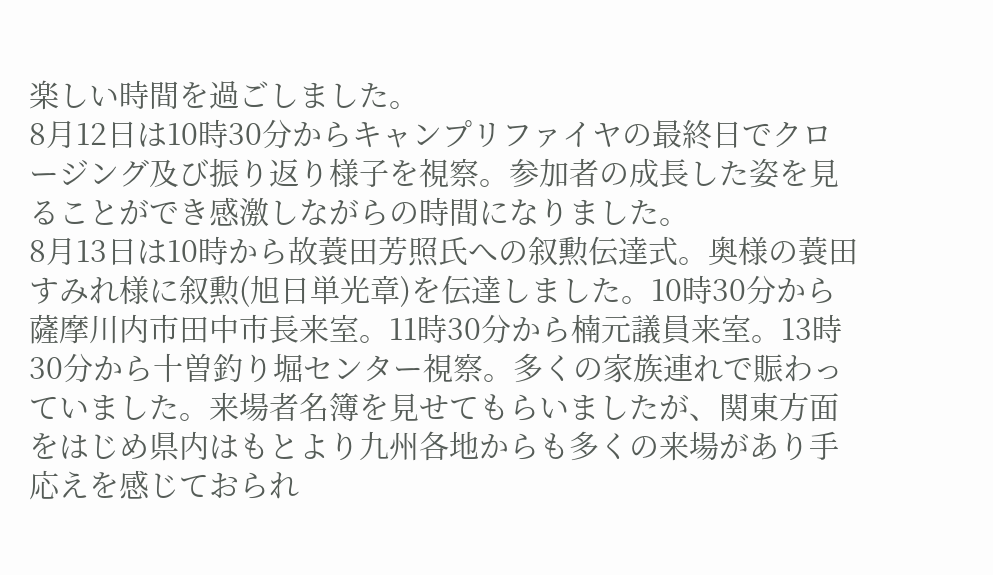楽しい時間を過ごしました。
8月12日は10時30分からキャンプリファイヤの最終日でクロージング及び振り返り様子を視察。参加者の成長した姿を見ることができ感激しながらの時間になりました。
8月13日は10時から故蓑田芳照氏への叙勲伝達式。奥様の蓑田すみれ様に叙勲(旭日単光章)を伝達しました。10時30分から薩摩川内市田中市長来室。11時30分から楠元議員来室。13時30分から十曽釣り堀センター視察。多くの家族連れで賑わっていました。来場者名簿を見せてもらいましたが、関東方面をはじめ県内はもとより九州各地からも多くの来場があり手応えを感じておられ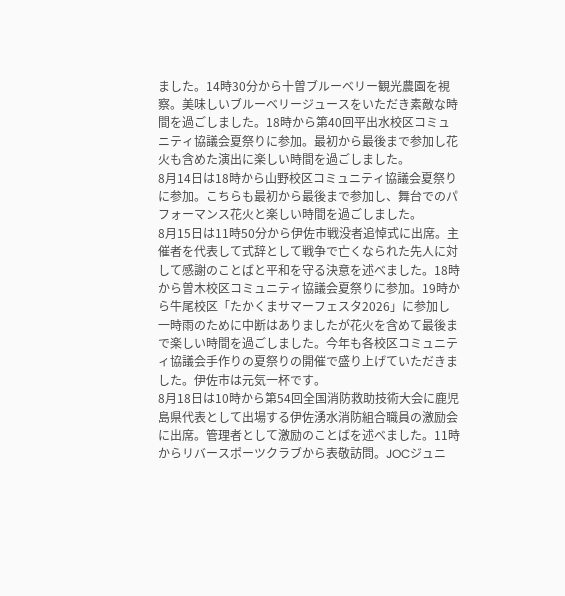ました。14時30分から十曽ブルーベリー観光農園を視察。美味しいブルーベリージュースをいただき素敵な時間を過ごしました。18時から第40回平出水校区コミュニティ協議会夏祭りに参加。最初から最後まで参加し花火も含めた演出に楽しい時間を過ごしました。
8月14日は18時から山野校区コミュニティ協議会夏祭りに参加。こちらも最初から最後まで参加し、舞台でのパフォーマンス花火と楽しい時間を過ごしました。
8月15日は11時50分から伊佐市戦没者追悼式に出席。主催者を代表して式辞として戦争で亡くなられた先人に対して感謝のことばと平和を守る決意を述べました。18時から曽木校区コミュニティ協議会夏祭りに参加。19時から牛尾校区「たかくまサマーフェスタ2026」に参加し一時雨のために中断はありましたが花火を含めて最後まで楽しい時間を過ごしました。今年も各校区コミュニティ協議会手作りの夏祭りの開催で盛り上げていただきました。伊佐市は元気一杯です。
8月18日は10時から第54回全国消防救助技術大会に鹿児島県代表として出場する伊佐湧水消防組合職員の激励会に出席。管理者として激励のことばを述べました。11時からリバースポーツクラブから表敬訪問。JOCジュニ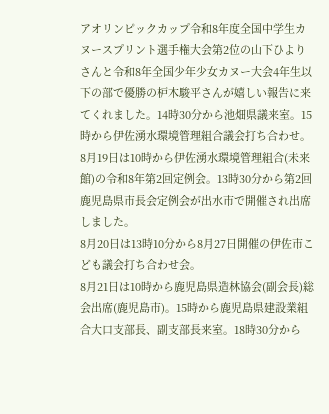アオリンピックカップ令和8年度全国中学生カヌースプリント選手権大会第2位の山下ひよりさんと令和8年全国少年少女カヌー大会4年生以下の部で優勝の枦木駿平さんが嬉しい報告に来てくれました。14時30分から池畑県議来室。15時から伊佐湧水環境管理組合議会打ち合わせ。
8月19日は10時から伊佐湧水環境管理組合(未来館)の令和8年第2回定例会。13時30分から第2回鹿児島県市長会定例会が出水市で開催され出席しました。
8月20日は13時10分から8月27日開催の伊佐市こども議会打ち合わせ会。
8月21日は10時から鹿児島県造林協会(副会長)総会出席(鹿児島市)。15時から鹿児島県建設業組合大口支部長、副支部長来室。18時30分から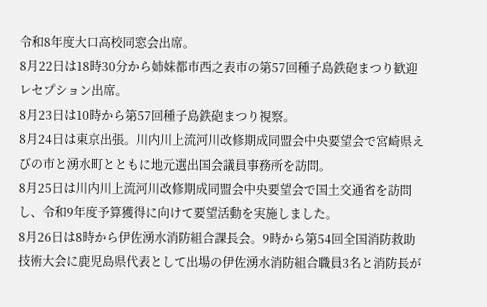令和8年度大口高校同窓会出席。
8月22日は18時30分から姉妹都市西之表市の第57回種子島鉄砲まつり歓迎レセプション出席。
8月23日は10時から第57回種子島鉄砲まつり視察。
8月24日は東京出張。川内川上流河川改修期成同盟会中央要望会で宮崎県えびの市と湧水町とともに地元選出国会議員事務所を訪問。
8月25日は川内川上流河川改修期成同盟会中央要望会で国土交通省を訪問し、令和9年度予算獲得に向けて要望活動を実施しました。
8月26日は8時から伊佐湧水消防組合課長会。9時から第54回全国消防救助技術大会に鹿児島県代表として出場の伊佐湧水消防組合職員3名と消防長が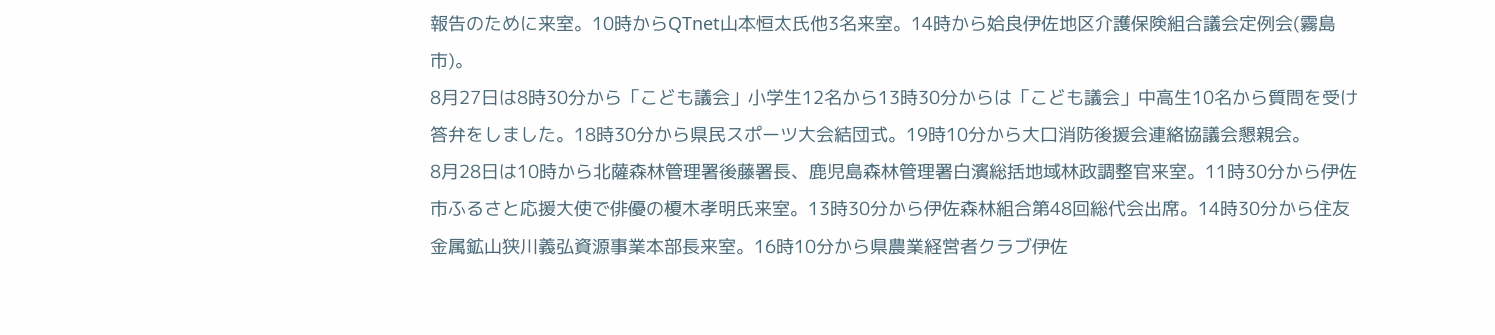報告のために来室。10時からQTnet山本恒太氏他3名来室。14時から姶良伊佐地区介護保険組合議会定例会(霧島市)。
8月27日は8時30分から「こども議会」小学生12名から13時30分からは「こども議会」中高生10名から質問を受け答弁をしました。18時30分から県民スポーツ大会結団式。19時10分から大口消防後援会連絡協議会懇親会。
8月28日は10時から北薩森林管理署後藤署長、鹿児島森林管理署白濱総括地域林政調整官来室。11時30分から伊佐市ふるさと応援大使で俳優の榎木孝明氏来室。13時30分から伊佐森林組合第48回総代会出席。14時30分から住友金属鉱山狭川義弘資源事業本部長来室。16時10分から県農業経営者クラブ伊佐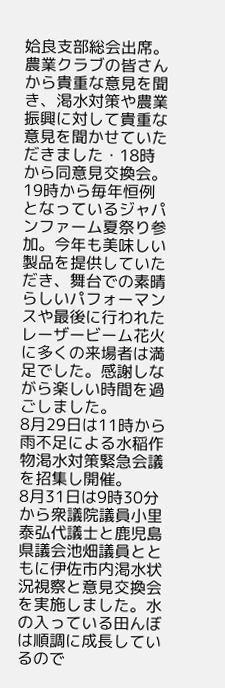姶良支部総会出席。農業クラブの皆さんから貴重な意見を聞き、渇水対策や農業振興に対して貴重な意見を聞かせていただきました・18時から同意見交換会。19時から毎年恒例となっているジャパンファーム夏祭り参加。今年も美味しい製品を提供していただき、舞台での素晴らしいパフォーマンスや最後に行われたレーザービーム花火に多くの来場者は満足でした。感謝しながら楽しい時間を過ごしました。
8月29日は11時から雨不足による水稲作物渇水対策緊急会議を招集し開催。
8月31日は9時30分から衆議院議員小里泰弘代議士と鹿児島県議会池畑議員とともに伊佐市内渇水状況視察と意見交換会を実施しました。水の入っている田んぼは順調に成長しているので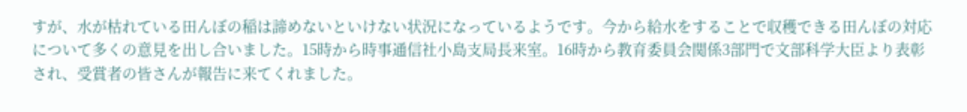すが、水が枯れている田んぼの稲は諦めないといけない状況になっているようです。今から給水をすることで収穫できる田んぼの対応について多くの意見を出し合いました。15時から時事通信社小島支局長来室。16時から教育委員会関係3部門で文部科学大臣より表彰され、受賞者の皆さんが報告に来てくれました。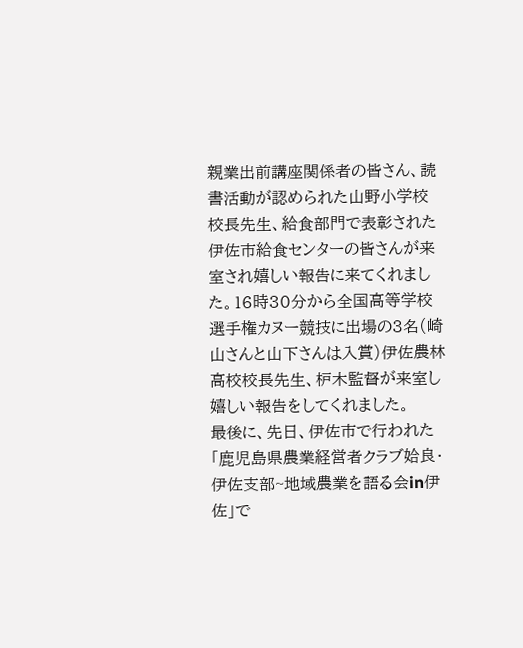親業出前講座関係者の皆さん、読書活動が認められた山野小学校校長先生、給食部門で表彰された伊佐市給食センターの皆さんが来室され嬉しい報告に来てくれました。16時30分から全国高等学校選手権カヌー競技に出場の3名(崎山さんと山下さんは入賞)伊佐農林高校校長先生、枦木監督が来室し嬉しい報告をしてくれました。
最後に、先日、伊佐市で行われた「鹿児島県農業経営者クラブ姶良・伊佐支部~地域農業を語る会in伊佐」で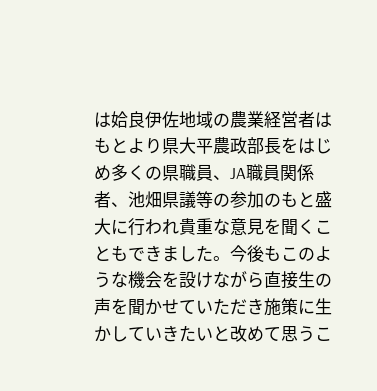は姶良伊佐地域の農業経営者はもとより県大平農政部長をはじめ多くの県職員、JA職員関係者、池畑県議等の参加のもと盛大に行われ貴重な意見を聞くこともできました。今後もこのような機会を設けながら直接生の声を聞かせていただき施策に生かしていきたいと改めて思うこ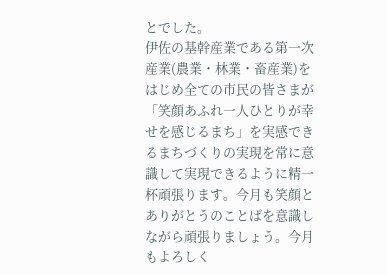とでした。
伊佐の基幹産業である第一次産業(農業・林業・畜産業)をはじめ全ての市民の皆さまが「笑顔あふれ一人ひとりが幸せを感じるまち」を実感できるまちづくりの実現を常に意識して実現できるように精一杯頑張ります。今月も笑顔とありがとうのことばを意識しながら頑張りましょう。今月もよろしく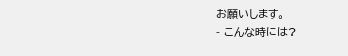お願いします。
- こんな時には?